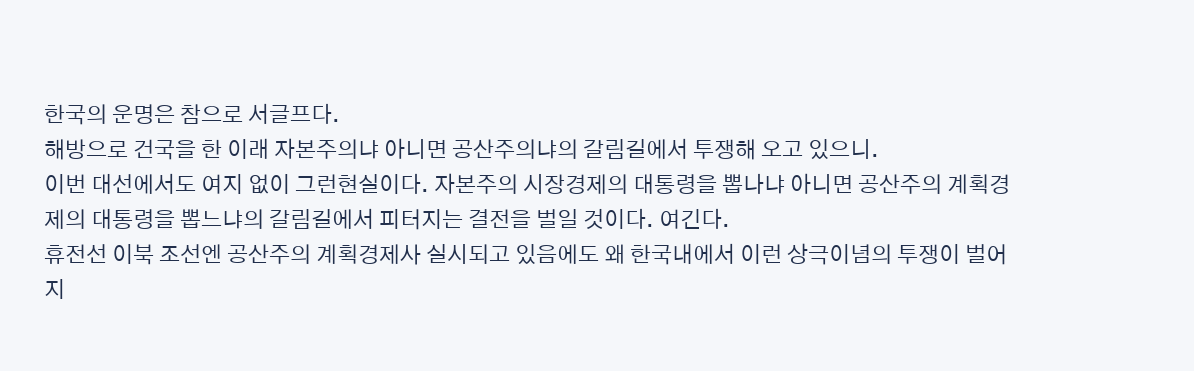한국의 운명은 참으로 서글프다.
해방으로 건국을 한 이래 자본주의냐 아니면 공산주의냐의 갈림길에서 투쟁해 오고 있으니.
이번 대선에서도 여지 없이 그런현실이다. 자본주의 시장경제의 대통령을 뽑나냐 아니면 공산주의 계획경제의 대통령을 뽑느냐의 갈림길에서 피터지는 결전을 벌일 것이다. 여긴다.
휴전선 이북 조선엔 공산주의 계획경제사 실시되고 있음에도 왜 한국내에서 이런 상극이념의 투쟁이 벌어지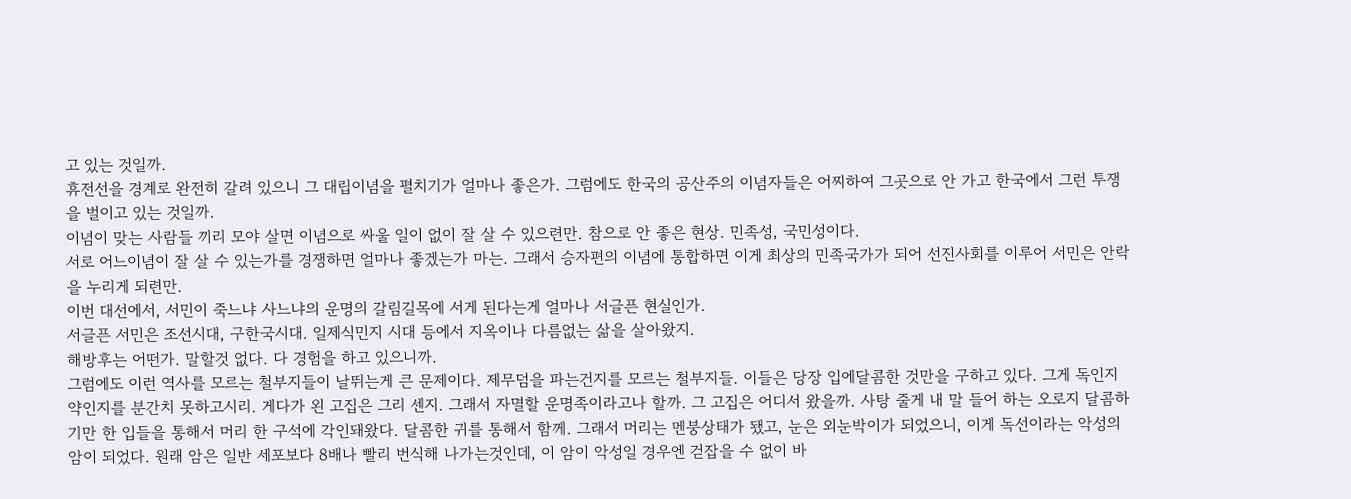고 있는 것일까.
휴전선을 경계로 완전히 갈려 있으니 그 대립이념을 펼치기가 얼마나 좋은가. 그럼에도 한국의 공산주의 이념자들은 어찌하여 그곳으로 안 가고 한국에서 그런 투쟁을 벌이고 있는 것일까.
이념이 맞는 사람들 끼리 모야 살면 이념으로 싸울 일이 없이 잘 살 수 있으련만. 참으로 안 좋은 현상. 민족성, 국민성이다.
서로 어느이념이 잘 살 수 있는가를 경쟁하면 얼마나 좋겠는가 마는. 그래서 승자편의 이념에 통합하면 이게 최상의 민족국가가 되어 선진사회를 이루어 서민은 안락을 누리게 되련만.
이번 대선에서, 서민이 죽느냐 사느냐의 운명의 갈림길목에 서게 된다는게 얼마나 서글픈 현실인가.
서글픈 서민은 조선시대, 구한국시대. 일제식민지 시대 등에서 지옥이나 다름없는 삶을 살아왔지.
해방후는 어떤가. 말할것 없다. 다 경험을 하고 있으니까.
그럼에도 이런 역사를 모르는 철부지들이 날뛰는게 큰 문제이다. 제무덤을 파는건지를 모르는 철부지들. 이들은 당장 입에달콤한 것만을 구하고 있다. 그게 독인지 약인지를 분간치 못하고시리. 게다가 왼 고집은 그리 센지. 그래서 자멸할 운명족이라고나 할까. 그 고집은 어디서 왔을까. 사탕 줄게 내 말 들어 하는 오로지 달콤하기만 한 입들을 통해서 머리 한 구석에 각인돼왔다. 달콤한 귀를 통해서 함께. 그래서 머리는 멘붕상태가 됐고, 눈은 외눈박이가 되었으니, 이게 독선이라는 악성의 암이 되었다. 원래 암은 일반 세포보다 8배나 빨리 번식해 나가는것인데, 이 암이 악성일 경우엔 걷잡을 수 없이 바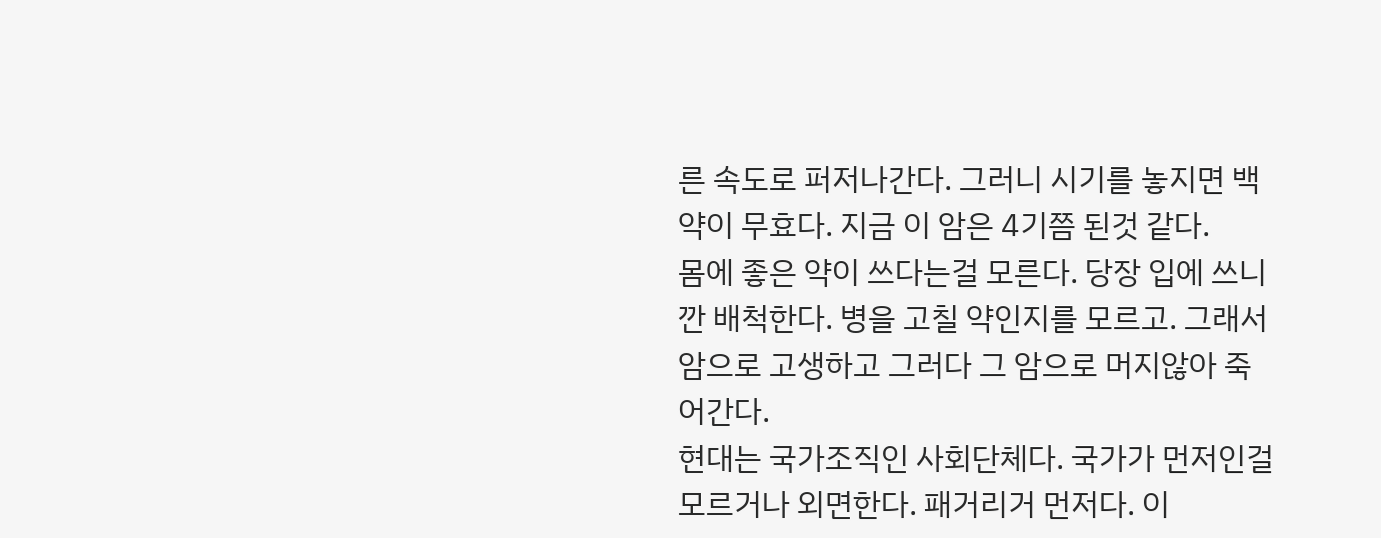른 속도로 퍼저나간다. 그러니 시기를 놓지면 백약이 무효다. 지금 이 암은 4기쯤 된것 같다.
몸에 좋은 약이 쓰다는걸 모른다. 당장 입에 쓰니깐 배척한다. 병을 고칠 약인지를 모르고. 그래서 암으로 고생하고 그러다 그 암으로 머지않아 죽어간다.
현대는 국가조직인 사회단체다. 국가가 먼저인걸 모르거나 외면한다. 패거리거 먼저다. 이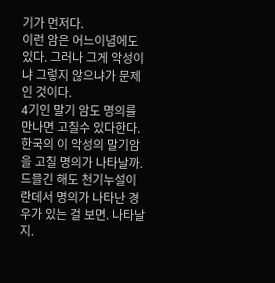기가 먼저다.
이런 암은 어느이념에도 있다. 그러나 그게 악성이냐 그렇지 않으냐가 문제인 것이다.
4기인 말기 암도 명의를 만나면 고칠수 있다한다. 한국의 이 악성의 말기암을 고칠 명의가 나타날까. 드믈긴 해도 천기누설이란데서 명의가 나타난 경우가 있는 걸 보면. 나타날지.